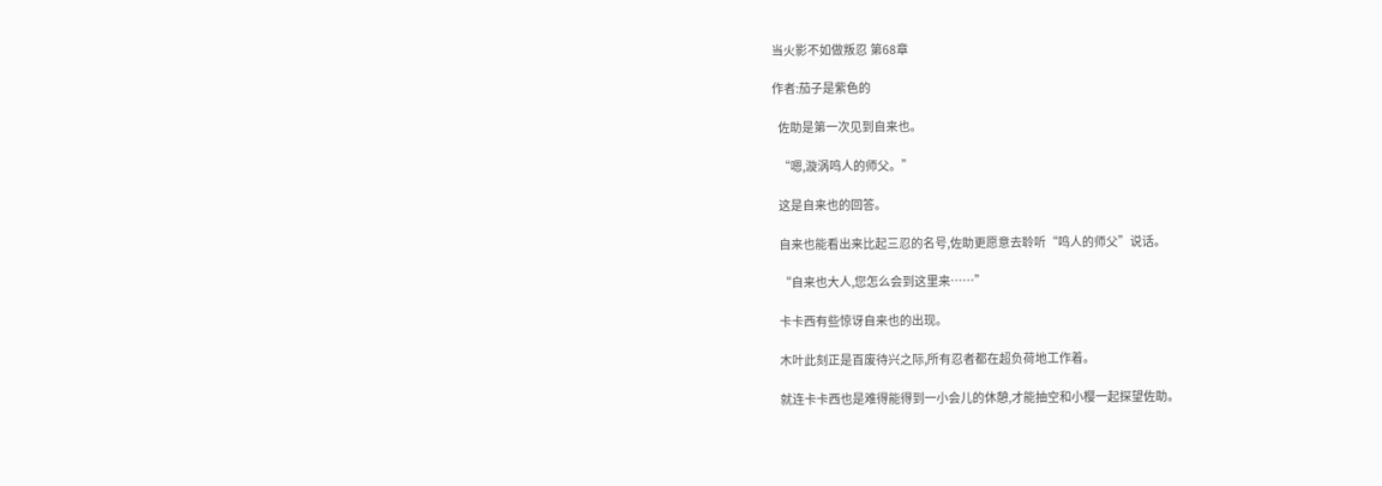当火影不如做叛忍 第68章

作者:茄子是紫色的

  佐助是第一次见到自来也。

  “嗯,漩涡鸣人的师父。”

  这是自来也的回答。

  自来也能看出来比起三忍的名号,佐助更愿意去聆听“鸣人的师父”说话。

  “自来也大人,您怎么会到这里来……”

  卡卡西有些惊讶自来也的出现。

  木叶此刻正是百废待兴之际,所有忍者都在超负荷地工作着。

  就连卡卡西也是难得能得到一小会儿的休憩,才能抽空和小樱一起探望佐助。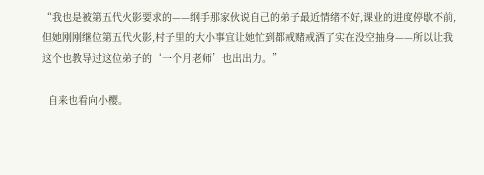“我也是被第五代火影要求的——纲手那家伙说自己的弟子最近情绪不好,课业的进度停歇不前,但她刚刚继位第五代火影,村子里的大小事宜让她忙到都戒赌戒酒了实在没空抽身——所以让我这个也教导过这位弟子的‘一个月老师’也出出力。”

  自来也看向小樱。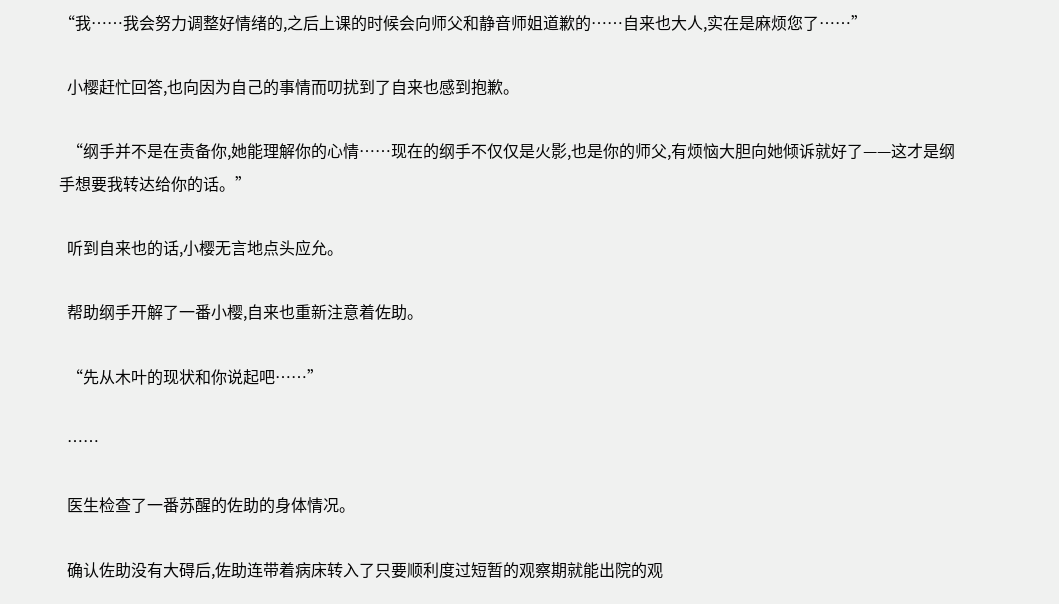“我……我会努力调整好情绪的,之后上课的时候会向师父和静音师姐道歉的……自来也大人,实在是麻烦您了……”

  小樱赶忙回答,也向因为自己的事情而叨扰到了自来也感到抱歉。

  “纲手并不是在责备你,她能理解你的心情……现在的纲手不仅仅是火影,也是你的师父,有烦恼大胆向她倾诉就好了——这才是纲手想要我转达给你的话。”

  听到自来也的话,小樱无言地点头应允。

  帮助纲手开解了一番小樱,自来也重新注意着佐助。

  “先从木叶的现状和你说起吧……”

  ……

  医生检查了一番苏醒的佐助的身体情况。

  确认佐助没有大碍后,佐助连带着病床转入了只要顺利度过短暂的观察期就能出院的观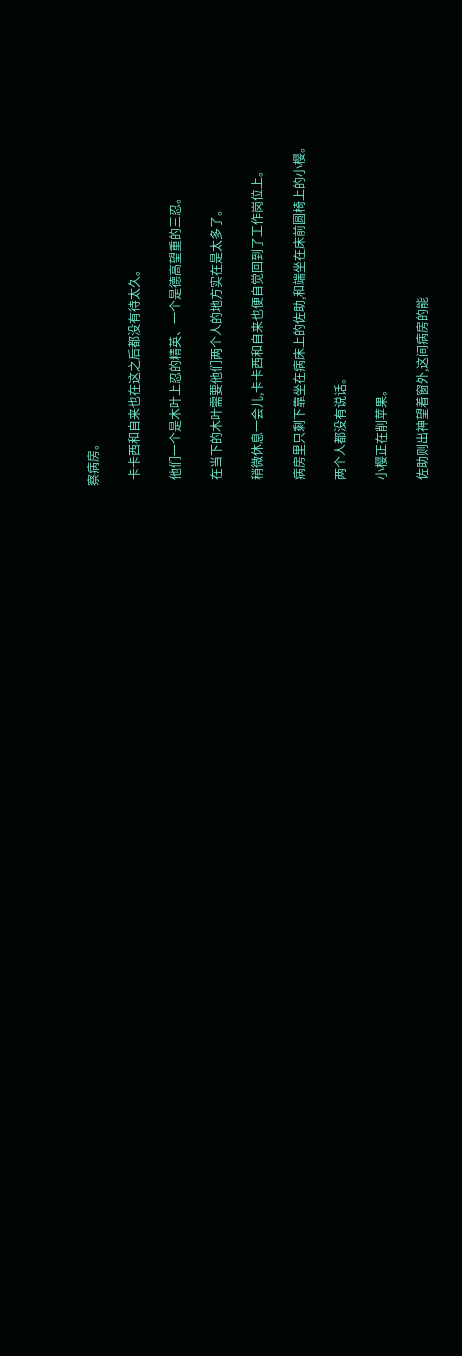察病房。

  卡卡西和自来也在这之后都没有待太久。

  他们一个是木叶上忍的精英、一个是德高望重的三忍。

  在当下的木叶需要他们两个人的地方实在是太多了。

  稍微休息一会儿,卡卡西和自来也便自觉回到了工作岗位上。

  病房里只剩下靠坐在病床上的佐助,和端坐在床前圆椅上的小樱。

  两个人都没有说话。

  小樱正在削苹果。

  佐助则出神望着窗外,这间病房的能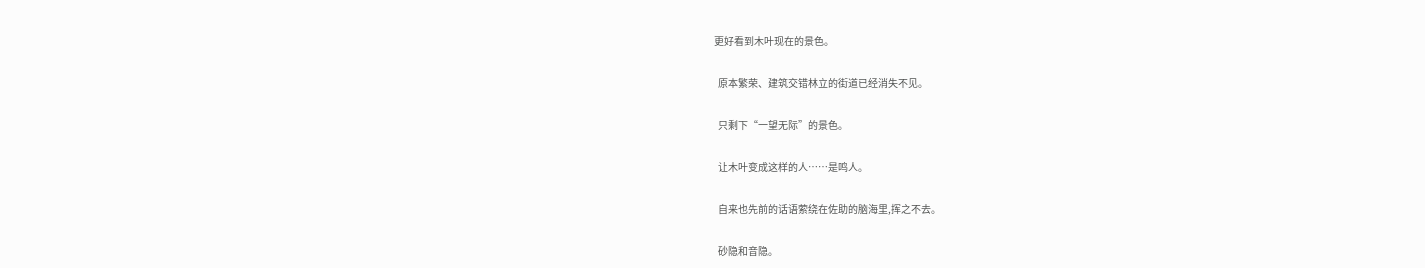更好看到木叶现在的景色。

  原本繁荣、建筑交错林立的街道已经消失不见。

  只剩下“一望无际”的景色。

  让木叶变成这样的人……是鸣人。

  自来也先前的话语萦绕在佐助的脑海里,挥之不去。

  砂隐和音隐。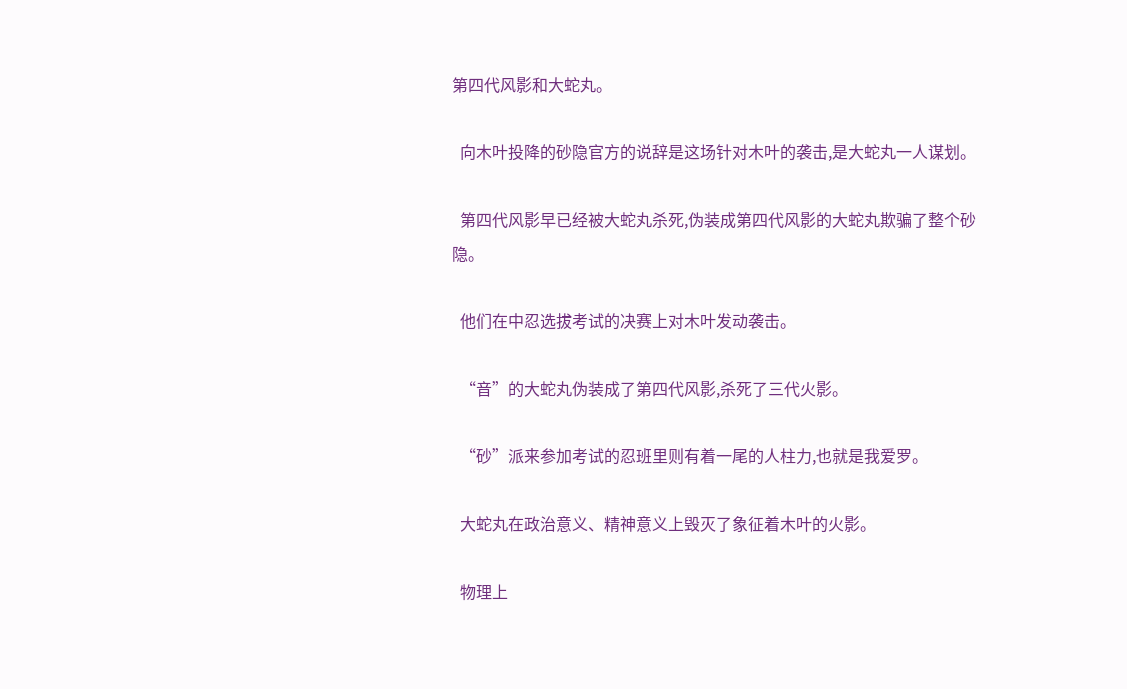第四代风影和大蛇丸。

  向木叶投降的砂隐官方的说辞是这场针对木叶的袭击,是大蛇丸一人谋划。

  第四代风影早已经被大蛇丸杀死,伪装成第四代风影的大蛇丸欺骗了整个砂隐。

  他们在中忍选拔考试的决赛上对木叶发动袭击。

  “音”的大蛇丸伪装成了第四代风影,杀死了三代火影。

  “砂”派来参加考试的忍班里则有着一尾的人柱力,也就是我爱罗。

  大蛇丸在政治意义、精神意义上毁灭了象征着木叶的火影。

  物理上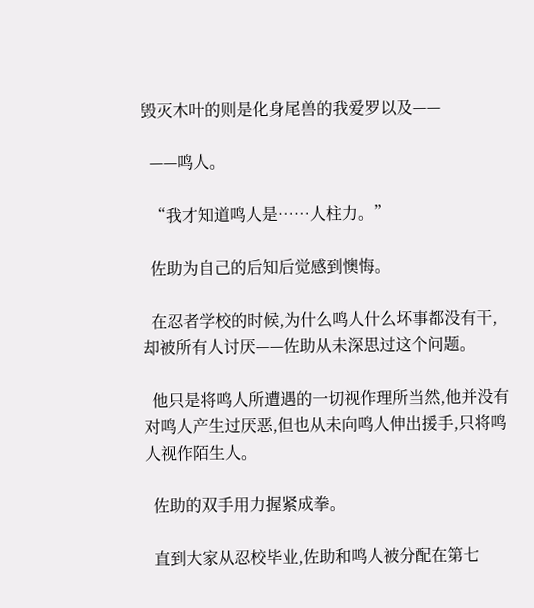毁灭木叶的则是化身尾兽的我爱罗以及——

  ——鸣人。

  “我才知道鸣人是……人柱力。”

  佐助为自己的后知后觉感到懊悔。

  在忍者学校的时候,为什么鸣人什么坏事都没有干,却被所有人讨厌——佐助从未深思过这个问题。

  他只是将鸣人所遭遇的一切视作理所当然,他并没有对鸣人产生过厌恶,但也从未向鸣人伸出援手,只将鸣人视作陌生人。

  佐助的双手用力握紧成拳。

  直到大家从忍校毕业,佐助和鸣人被分配在第七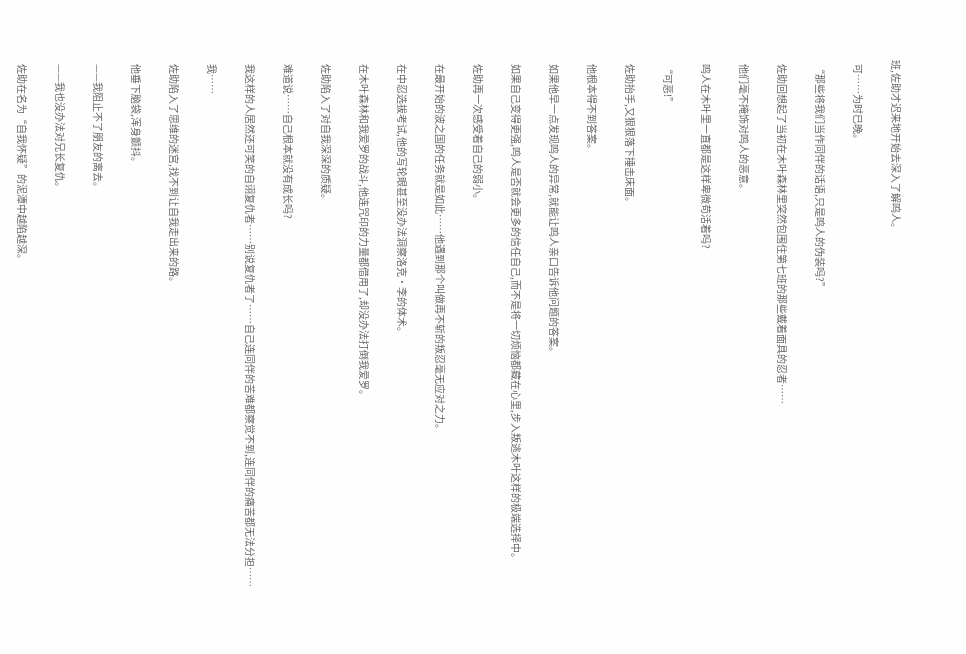班,佐助才迟来地开始去深入了解鸣人。

  可……为时已晚。

  “那些将我们当作同伴的话语,只是鸣人的伪装吗?”

  佐助回想起了当初在木叶森林里突然包围住第七班的那些戴着面具的忍者……

  他们毫不掩饰对鸣人的恶意。

  鸣人在木叶里一直都是这样卑微苟活着吗?

  “可恶!”

  佐助抬手,又狠狠落下捶击床面。

  他根本得不到答案。

  如果他早一点发现鸣人的异常,就能让鸣人亲口告诉他问题的答案。

  如果自己变得更强,鸣人是否就会更多的信任自己,而不是将一切烦恼都藏在心里,步入叛逃木叶这样的极端选择中。

  佐助再一次感受着自己的弱小。

  在最开始的波之国的任务就是如此……他遇到那个叫做再不斩的叛忍毫无应对之力。

  在中忍选拔考试,他的写轮眼甚至没办法洞察洛克·李的体术。

  在木叶森林和我爱罗的战斗,他连咒印的力量都借用了,却没办法打倒我爱罗。

  佐助陷入了对自我深深的质疑。

  难道说……自己根本就没有成长吗?

  我这样的人居然还可笑的自诩复仇者……别说复仇者了……自己连同伴的苦难都察觉不到,连同伴的痛苦都无法分担……

  我……

  佐助陷入了思维的迷宫,找不到让自我走出来的路。

  他垂下脑袋,浑身颤抖。

  ——我阻止不了朋友的离去。

  ——我也没办法对兄长复仇。

  佐助在名为“自我怀疑”的泥潭中越陷越深。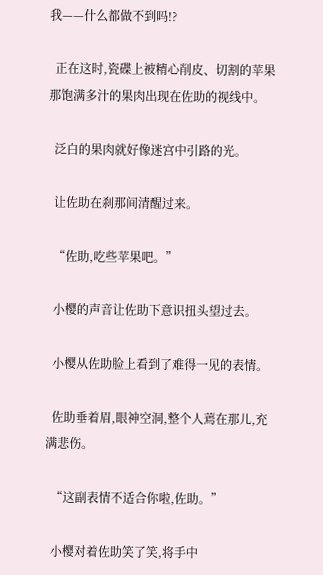我——什么都做不到吗!?

  正在这时,瓷碟上被精心削皮、切割的苹果那饱满多汁的果肉出现在佐助的视线中。

  泛白的果肉就好像迷宫中引路的光。

  让佐助在刹那间清醒过来。

  “佐助,吃些苹果吧。”

  小樱的声音让佐助下意识扭头望过去。

  小樱从佐助脸上看到了难得一见的表情。

  佐助垂着眉,眼神空洞,整个人蔫在那儿,充满悲伤。

  “这副表情不适合你啦,佐助。”

  小樱对着佐助笑了笑,将手中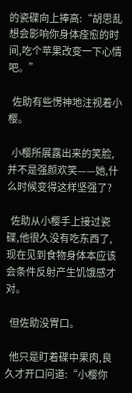的瓷碟向上捧高:“胡思乱想会影响你身体痊愈的时间,吃个苹果改变一下心情吧。”

  佐助有些愣神地注视着小樱。

  小樱所展露出来的笑脸,并不是强颜欢笑——她,什么时候变得这样坚强了?

  佐助从小樱手上接过瓷碟,他很久没有吃东西了,现在见到食物身体本应该会条件反射产生饥饿感才对。

  但佐助没胃口。

  他只是盯着碟中果肉,良久才开口问道:“小樱你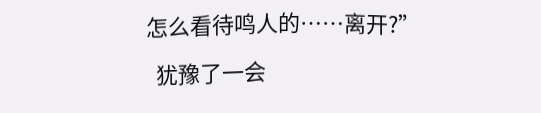怎么看待鸣人的……离开?”

  犹豫了一会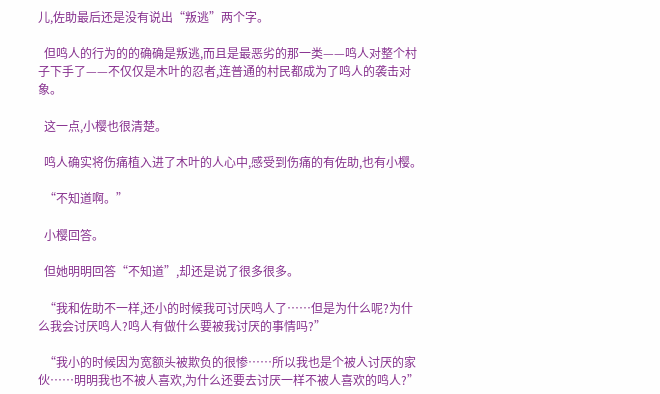儿,佐助最后还是没有说出“叛逃”两个字。

  但鸣人的行为的的确确是叛逃,而且是最恶劣的那一类——鸣人对整个村子下手了——不仅仅是木叶的忍者,连普通的村民都成为了鸣人的袭击对象。

  这一点,小樱也很清楚。

  鸣人确实将伤痛植入进了木叶的人心中,感受到伤痛的有佐助,也有小樱。

  “不知道啊。”

  小樱回答。

  但她明明回答“不知道”,却还是说了很多很多。

  “我和佐助不一样,还小的时候我可讨厌鸣人了……但是为什么呢?为什么我会讨厌鸣人?鸣人有做什么要被我讨厌的事情吗?”

  “我小的时候因为宽额头被欺负的很惨……所以我也是个被人讨厌的家伙……明明我也不被人喜欢,为什么还要去讨厌一样不被人喜欢的鸣人?”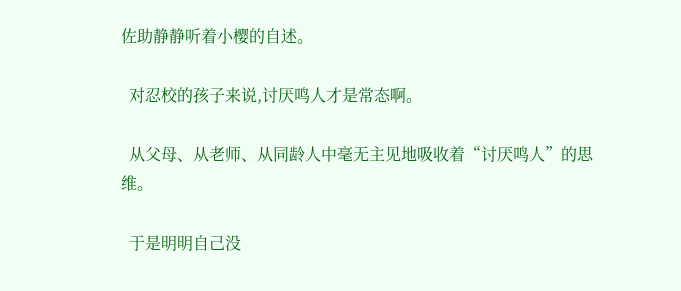佐助静静听着小樱的自述。

  对忍校的孩子来说,讨厌鸣人才是常态啊。

  从父母、从老师、从同龄人中毫无主见地吸收着“讨厌鸣人”的思维。

  于是明明自己没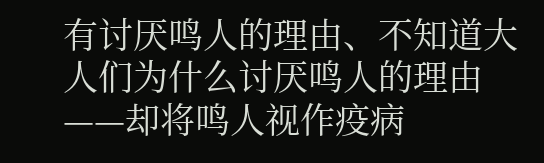有讨厌鸣人的理由、不知道大人们为什么讨厌鸣人的理由——却将鸣人视作疫病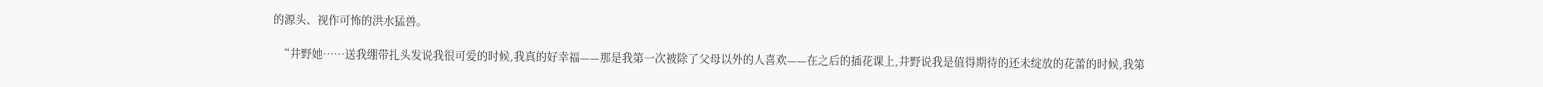的源头、视作可怖的洪水猛兽。

  “井野她……送我绷带扎头发说我很可爱的时候,我真的好幸福——那是我第一次被除了父母以外的人喜欢——在之后的插花课上,井野说我是值得期待的还未绽放的花蕾的时候,我第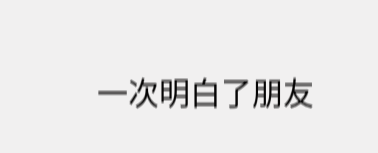一次明白了朋友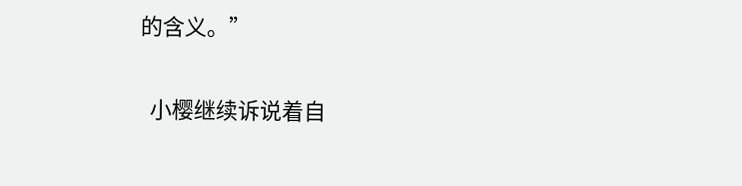的含义。”

  小樱继续诉说着自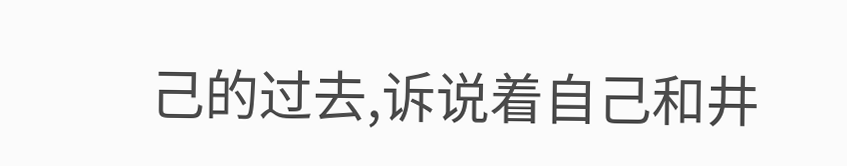己的过去,诉说着自己和井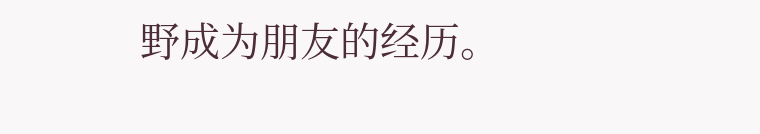野成为朋友的经历。